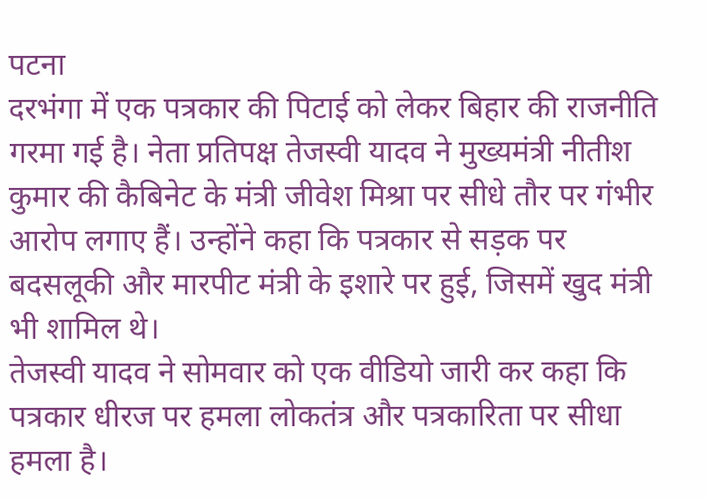पटना
दरभंगा में एक पत्रकार की पिटाई को लेकर बिहार की राजनीति गरमा गई है। नेता प्रतिपक्ष तेजस्वी यादव ने मुख्यमंत्री नीतीश कुमार की कैबिनेट के मंत्री जीवेश मिश्रा पर सीधे तौर पर गंभीर आरोप लगाए हैं। उन्होंने कहा कि पत्रकार से सड़क पर बदसलूकी और मारपीट मंत्री के इशारे पर हुई, जिसमें खुद मंत्री भी शामिल थे।
तेजस्वी यादव ने सोमवार को एक वीडियो जारी कर कहा कि पत्रकार धीरज पर हमला लोकतंत्र और पत्रकारिता पर सीधा हमला है।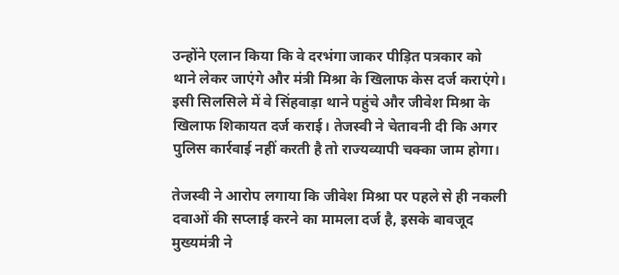उन्होंने एलान किया कि वे दरभंगा जाकर पीड़ित पत्रकार को थाने लेकर जाएंगे और मंत्री मिश्रा के खिलाफ केस दर्ज कराएंगे। इसी सिलसिले में वे सिंहवाड़ा थाने पहुंचे और जीवेश मिश्रा के खिलाफ शिकायत दर्ज कराई। तेजस्वी ने चेतावनी दी कि अगर पुलिस कार्रवाई नहीं करती है तो राज्यव्यापी चक्का जाम होगा।

तेजस्वी ने आरोप लगाया कि जीवेश मिश्रा पर पहले से ही नकली दवाओं की सप्लाई करने का मामला दर्ज है, इसके बावजूद मुख्यमंत्री ने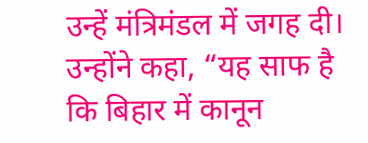उन्हें मंत्रिमंडल में जगह दी। उन्होंने कहा, “यह साफ है कि बिहार में कानून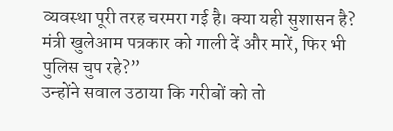व्यवस्था पूरी तरह चरमरा गई है। क्या यही सुशासन है? मंत्री खुलेआम पत्रकार को गाली दें और मारें, फिर भी पुलिस चुप रहे?”
उन्होंने सवाल उठाया कि गरीबों को तो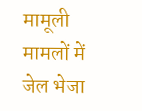मामूली मामलों में जेल भेजा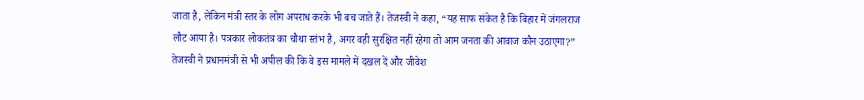जाता है, लेकिन मंत्री स्तर के लोग अपराध करके भी बच जाते हैं। तेजस्वी ने कहा, “यह साफ संकेत है कि बिहार में जंगलराज लौट आया है। पत्रकार लोकतंत्र का चौथा स्तंभ है, अगर वही सुरक्षित नहीं रहेगा तो आम जनता की आवाज कौन उठाएगा?” तेजस्वी ने प्रधानमंत्री से भी अपील की कि वे इस मामले में दखल दें और जीवेश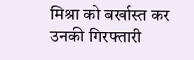मिश्रा को बर्खास्त कर उनकी गिरफ्तारी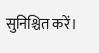सुनिश्चित करें।